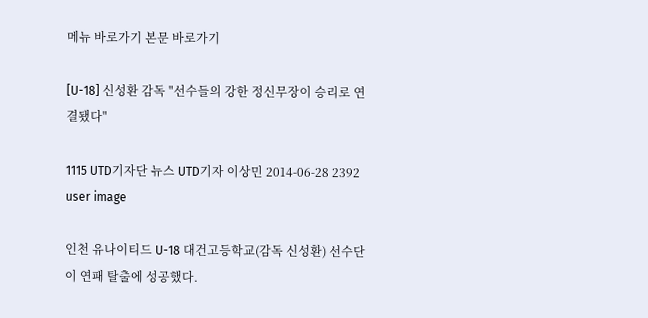메뉴 바로가기 본문 바로가기

[U-18] 신성환 감독 "선수들의 강한 정신무장이 승리로 연결됐다"

1115 UTD기자단 뉴스 UTD기자 이상민 2014-06-28 2392
user image

인천 유나이티드 U-18 대건고등학교(감독 신성환) 선수단이 연패 탈출에 성공했다.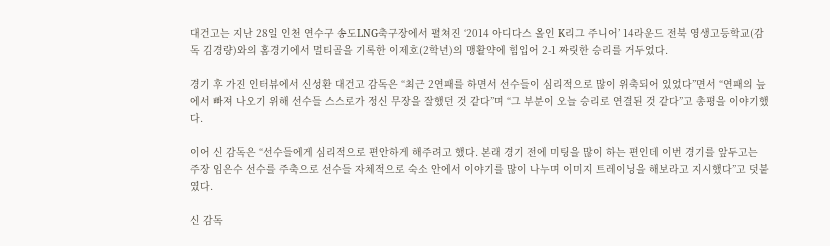대건고는 지난 28일 인천 연수구 송도LNG축구장에서 펼쳐진 ‘2014 아디다스 올인 K리그 주니어’ 14라운드 전북 영생고등학교(감독 김경량)와의 홈경기에서 멀티골을 기록한 이제호(2학년)의 맹활약에 힘입어 2-1 짜릿한 승리를 거두었다.

경기 후 가진 인터뷰에서 신성환 대건고 감독은 “최근 2연패를 하면서 선수들이 심리적으로 많이 위축되어 있었다”면서 “연패의 늪에서 빠져 나오기 위해 선수들 스스로가 정신 무장을 잘했던 것 같다”며 “그 부분이 오늘 승리로 연결된 것 같다”고 총평을 이야기했다.

이어 신 감독은 “선수들에게 심리적으로 편안하게 해주려고 했다. 본래 경기 전에 미팅을 많이 하는 편인데 이번 경기를 앞두고는 주장 임은수 선수를 주축으로 선수들 자체적으로 숙소 안에서 이야기를 많이 나누며 이미지 트레이닝을 해보라고 지시했다”고 덧붙였다.

신 감독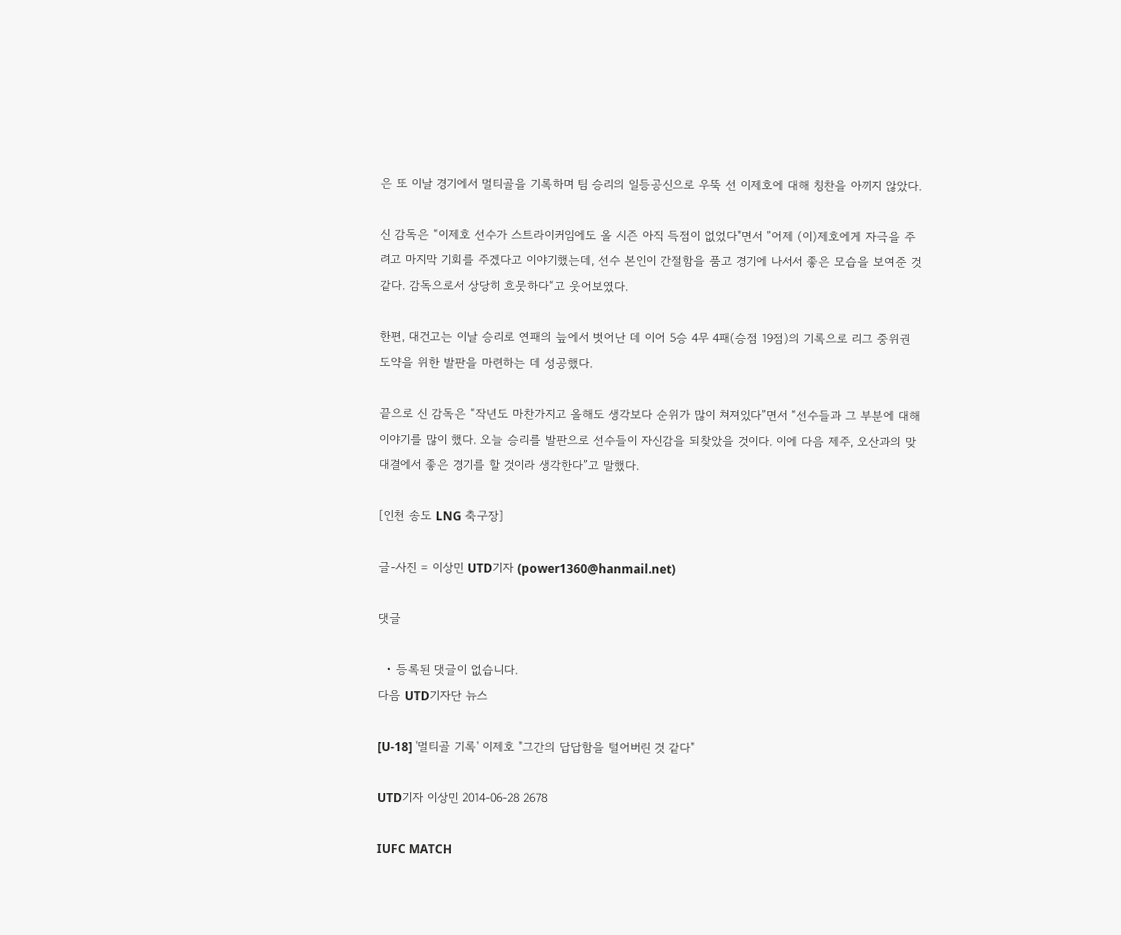은 또 이날 경기에서 멀티골을 기록하며 팀 승리의 일등공신으로 우뚝 선 이제호에 대해 칭찬을 아끼지 않았다.

신 감독은 “이제호 선수가 스트라이커임에도 올 시즌 아직 득점이 없었다"면서 ”어제 (이)제호에게 자극을 주려고 마지막 기회를 주겠다고 이야기했는데, 선수 본인이 간절함을 품고 경기에 나서서 좋은 모습을 보여준 것 같다. 감독으로서 상당히 흐뭇하다“고 웃어보였다.

한편, 대건고는 이날 승리로 연패의 늪에서 벗어난 데 이어 5승 4무 4패(승점 19점)의 기록으로 리그 중위권 도약을 위한 발판을 마련하는 데 성공했다.

끝으로 신 감독은 “작년도 마찬가지고 올해도 생각보다 순위가 많이 쳐져있다”면서 “선수들과 그 부분에 대해 이야기를 많이 했다. 오늘 승리를 발판으로 선수들이 자신감을 되찾았을 것이다. 이에 다음 제주, 오산과의 맞대결에서 좋은 경기를 할 것이라 생각한다”고 말했다.

[인천 송도 LNG 축구장]

글-사진 = 이상민 UTD기자 (power1360@hanmail.net)

댓글

  • 등록된 댓글이 없습니다.
다음 UTD기자단 뉴스

[U-18] '멀티골 기록' 이제호 "그간의 답답함을 털어버린 것 같다"

UTD기자 이상민 2014-06-28 2678

IUFC MATCH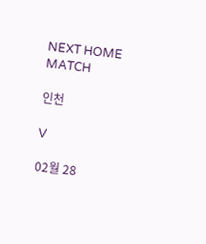NEXT HOME MATCH

인천

V

02월 28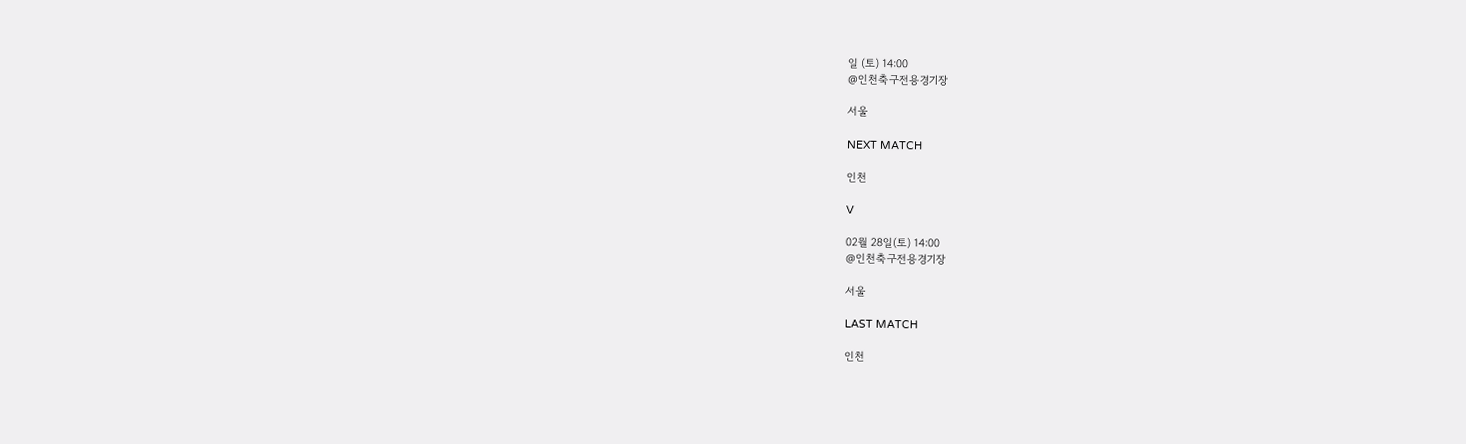일 (토) 14:00
@인천축구전용경기장

서울

NEXT MATCH

인천

V

02월 28일(토) 14:00
@인천축구전용경기장

서울

LAST MATCH

인천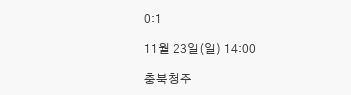0:1

11월 23일(일) 14:00

충북청주